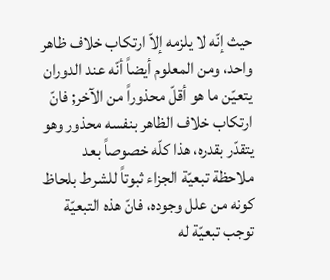حيث إنّه لا يلزمه إلاّ ارتكاب خلاف ظاهر واحد، ومن المعلوم أيضاً أنّه عند الدوران يتعيّن ما هو أقلّ محذوراً من الآخر; فانّ ارتكاب خلاف الظاهر بنفسه محذور وهو يتقدّر بقدره، هذا كلّه خصوصاً بعد ملاحظة تبعيّة الجزاء ثبوتاً للشرط بلحاظ كونه من علل وجوده، فانّ هذه التبعيّة توجب تبعيّة له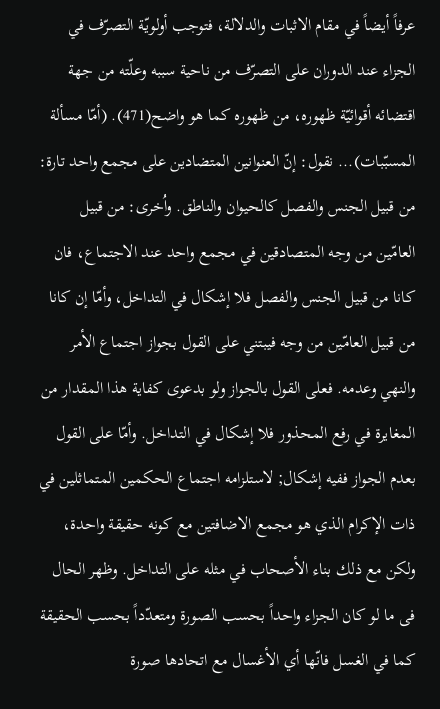عرفاً أيضاً في مقام الاثبات والدلالة، فتوجب أولويّة التصرّف في الجزاء عند الدوران على التصرّف من ناحية سببه وعلّته من جهة اقتضائه أقوائيّة ظهوره، من ظهوره كما هو واضح(471). (أمّا مسألة المسبّبات)... نقول: إنّ العنوانين المتضادين على مجمع واحد تارة: من قبيل الجنس والفصل كالحيوان والناطق. واُخرى: من قبيل العامّين من وجه المتصادقين في مجمع واحد عند الاجتماع، فان كانا من قبيل الجنس والفصل فلا إشكال في التداخل، وأمّا إن كانا من قبيل العامّين من وجه فيبتني على القول بجواز اجتماع الأمر والنهي وعدمه. فعلى القول بالجواز ولو بدعوى كفاية هذا المقدار من المغايرة في رفع المحذور فلا إشكال في التداخل. وأمّا على القول بعدم الجواز ففيه إشكال; لاستلزامه اجتماع الحكمين المتماثلين في ذات الإكرام الذي هو مجمع الاضافتين مع كونه حقيقة واحدة، ولكن مع ذلك بناء الأصحاب في مثله على التداخل. وظهر الحال فى ما لو كان الجزاء واحداً بحسب الصورة ومتعدّداً بحسب الحقيقة كما في الغسل فانّها أي الأغسال مع اتحادها صورة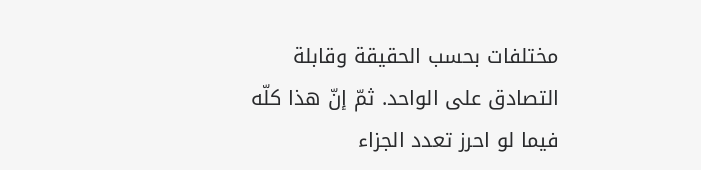مختلفات بحسب الحقيقة وقابلة التصادق على الواحد. ثمّ إنّ هذا كلّه فيما لو احرز تعدد الجزاء